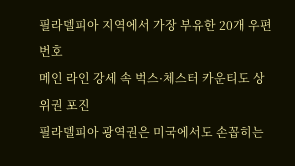필라델피아 지역에서 가장 부유한 20개 우편번호
메인 라인 강세 속 벅스·체스터 카운티도 상위권 포진
필라델피아 광역권은 미국에서도 손꼽히는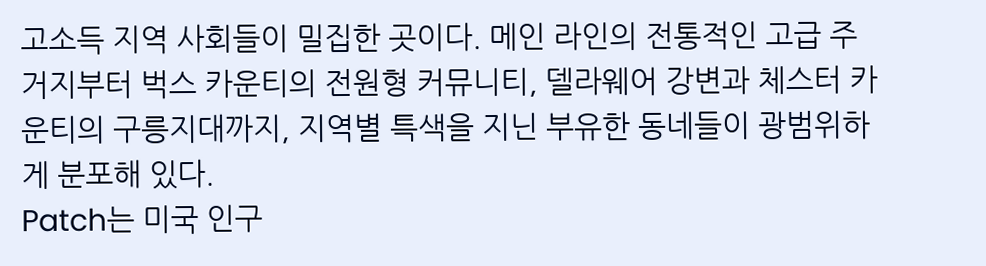고소득 지역 사회들이 밀집한 곳이다. 메인 라인의 전통적인 고급 주거지부터 벅스 카운티의 전원형 커뮤니티, 델라웨어 강변과 체스터 카운티의 구릉지대까지, 지역별 특색을 지닌 부유한 동네들이 광범위하게 분포해 있다.
Patch는 미국 인구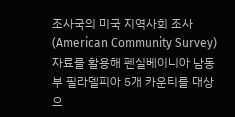조사국의 미국 지역사회 조사(American Community Survey) 자료를 활용해 펜실베이니아 남동부 필라델피아 5개 카운티를 대상으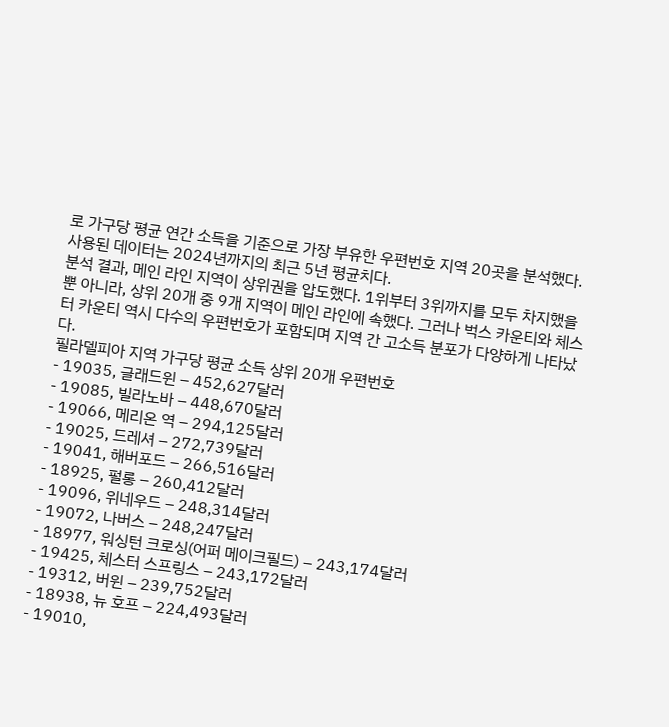로 가구당 평균 연간 소득을 기준으로 가장 부유한 우편번호 지역 20곳을 분석했다. 사용된 데이터는 2024년까지의 최근 5년 평균치다.
분석 결과, 메인 라인 지역이 상위권을 압도했다. 1위부터 3위까지를 모두 차지했을 뿐 아니라, 상위 20개 중 9개 지역이 메인 라인에 속했다. 그러나 벅스 카운티와 체스터 카운티 역시 다수의 우편번호가 포함되며 지역 간 고소득 분포가 다양하게 나타났다.
필라델피아 지역 가구당 평균 소득 상위 20개 우편번호
- 19035, 글래드윈 – 452,627달러
- 19085, 빌라노바 – 448,670달러
- 19066, 메리온 역 – 294,125달러
- 19025, 드레셔 – 272,739달러
- 19041, 해버포드 – 266,516달러
- 18925, 펄롱 – 260,412달러
- 19096, 위네우드 – 248,314달러
- 19072, 나버스 – 248,247달러
- 18977, 워싱턴 크로싱(어퍼 메이크필드) – 243,174달러
- 19425, 체스터 스프링스 – 243,172달러
- 19312, 버윈 – 239,752달러
- 18938, 뉴 호프 – 224,493달러
- 19010,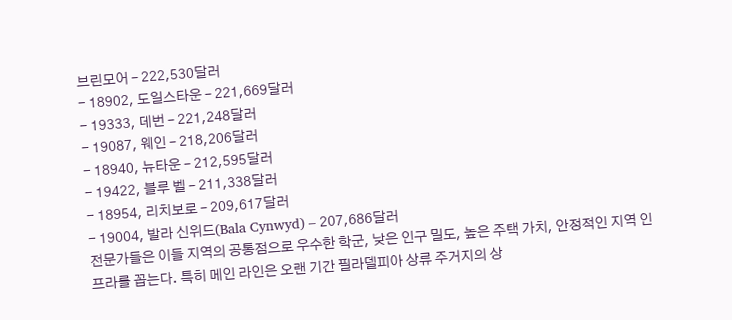브린모어 – 222,530달러
- 18902, 도일스타운 – 221,669달러
- 19333, 데번 – 221,248달러
- 19087, 웨인 – 218,206달러
- 18940, 뉴타운 – 212,595달러
- 19422, 블루 벨 – 211,338달러
- 18954, 리치보로 – 209,617달러
- 19004, 발라 신위드(Bala Cynwyd) – 207,686달러
전문가들은 이들 지역의 공통점으로 우수한 학군, 낮은 인구 밀도, 높은 주택 가치, 안정적인 지역 인프라를 꼽는다. 특히 메인 라인은 오랜 기간 필라델피아 상류 주거지의 상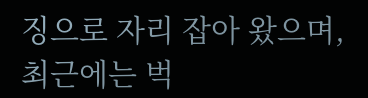징으로 자리 잡아 왔으며, 최근에는 벅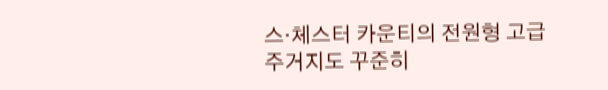스·체스터 카운티의 전원형 고급 주거지도 꾸준히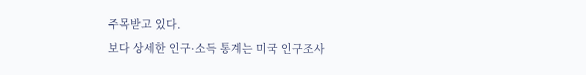주목받고 있다.
보다 상세한 인구·소득 통계는 미국 인구조사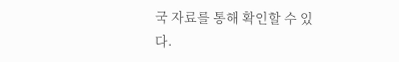국 자료를 통해 확인할 수 있다.